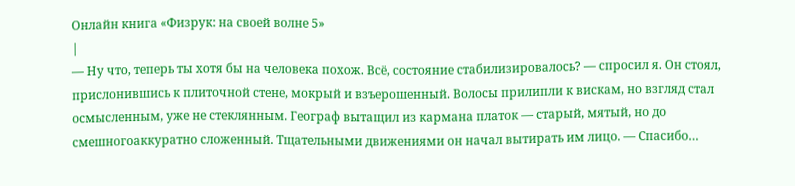Онлайн книга «Физрук: на своей волне 5»
|
— Ну что, теперь ты хотя бы на человека похож. Всё, состояние стабилизировалось? — спросил я. Он стоял, прислонившись к плиточной стене, мокрый и взъерошенный. Волосы прилипли к вискам, но взгляд стал осмысленным, уже не стеклянным. Географ вытащил из кармана платок — старый, мятый, но до смешногоаккуратно сложенный. Тщательными движениями он начал вытирать им лицо. — Спасибо…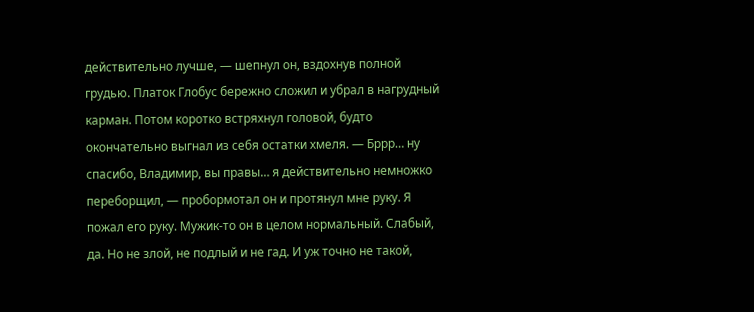действительно лучше, — шепнул он, вздохнув полной грудью. Платок Глобус бережно сложил и убрал в нагрудный карман. Потом коротко встряхнул головой, будто окончательно выгнал из себя остатки хмеля. — Бррр… ну спасибо, Владимир, вы правы… я действительно немножко переборщил, — пробормотал он и протянул мне руку. Я пожал его руку. Мужик-то он в целом нормальный. Слабый, да. Но не злой, не подлый и не гад. И уж точно не такой,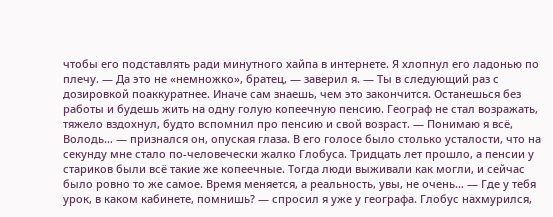чтобы его подставлять ради минутного хайпа в интернете. Я хлопнул его ладонью по плечу. — Да это не «немножко», братец, — заверил я. — Ты в следующий раз с дозировкой поаккуратнее. Иначе сам знаешь, чем это закончится. Останешься без работы и будешь жить на одну голую копеечную пенсию. Географ не стал возражать, тяжело вздохнул, будто вспомнил про пенсию и свой возраст. — Понимаю я всё, Володь… — признался он, опуская глаза. В его голосе было столько усталости, что на секунду мне стало по-человечески жалко Глобуса. Тридцать лет прошло, а пенсии у стариков были всё такие же копеечные. Тогда люди выживали как могли, и сейчас было ровно то же самое. Время меняется, а реальность, увы, не очень… — Где у тебя урок, в каком кабинете, помнишь? — спросил я уже у географа. Глобус нахмурился,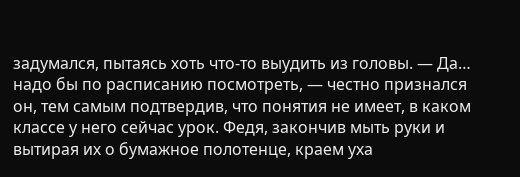задумался, пытаясь хоть что-то выудить из головы. — Да… надо бы по расписанию посмотреть, — честно признался он, тем самым подтвердив, что понятия не имеет, в каком классе у него сейчас урок. Федя, закончив мыть руки и вытирая их о бумажное полотенце, краем уха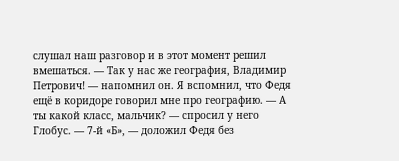слушал наш разговор и в этот момент решил вмешаться. — Так у нас же география, Владимир Петрович! — напомнил он. Я вспомнил, что Федя ещё в коридоре говорил мне про географию. — А ты какой класс, мальчик? — спросил у него Глобус. — 7-й «Б», — доложил Федя без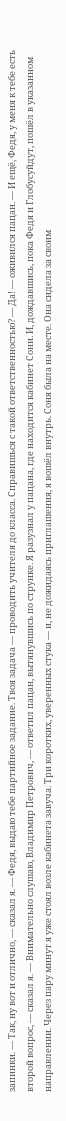запинки. — Так, ну вот и отлично, — сказал я. — Федя, выдаю тебе партийное задание. Твоя задача — проводить учителя до класса. Справишься с такой ответственностью? — Да! — оживился пацан. — И ещё, Федя, у меня к тебе есть второй вопрос, — сказал я. — Внимательно слушаю, Владимир Петрович, — ответил пацан, вытянувшись по струнке. Я разузнал у пацана, где находится кабинет Сони. И, дождавшись, пока Федя и Глобусуйдут, пошёл в указанном направлении. Через пару минут я уже стоял возле кабинета завуча. Три коротких, уверенных стука — и, не дожидаясь приглашения, я вошёл внутрь. Соня была на месте. Она сидела за своим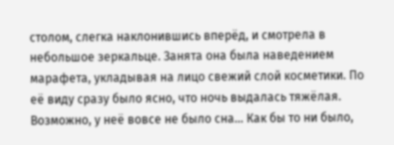столом, слегка наклонившись вперёд, и смотрела в небольшое зеркальце. Занята она была наведением марафета, укладывая на лицо свежий слой косметики. По её виду сразу было ясно, что ночь выдалась тяжёлая. Возможно, у неё вовсе не было сна… Как бы то ни было,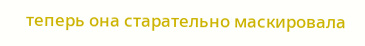теперь она старательно маскировала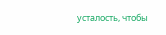усталость, чтобы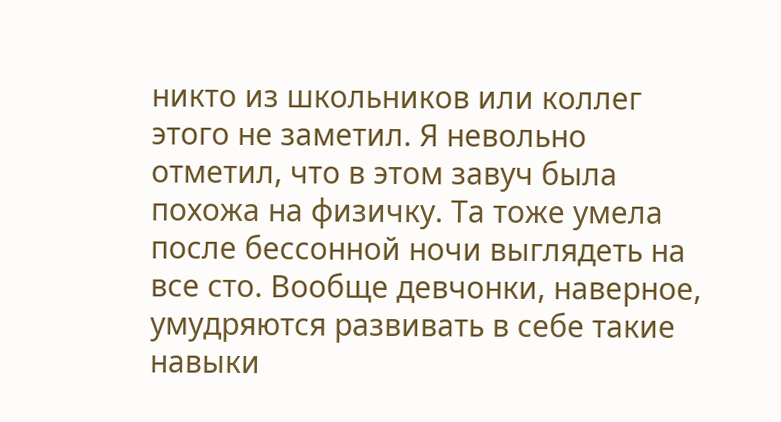никто из школьников или коллег этого не заметил. Я невольно отметил, что в этом завуч была похожа на физичку. Та тоже умела после бессонной ночи выглядеть на все сто. Вообще девчонки, наверное, умудряются развивать в себе такие навыки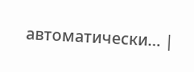автоматически… |